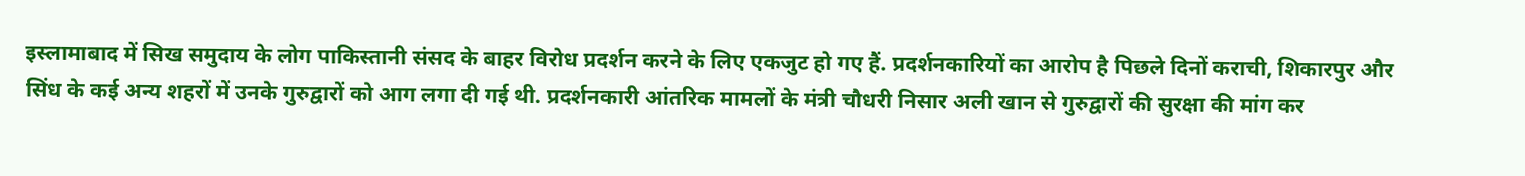इस्लामाबाद में सिख समुदाय के लोग पाकिस्तानी संसद के बाहर विरोध प्रदर्शन करने के लिए एकजुट हो गए हैं. प्रदर्शनकारियों का आरोप है पिछले दिनों कराची, शिकारपुर और सिंध के कई अन्य शहरों में उनके गुरुद्वारों को आग लगा दी गई थी. प्रदर्शनकारी आंतरिक मामलों के मंत्री चौधरी निसार अली खान से गुरुद्वारों की सुरक्षा की मांग कर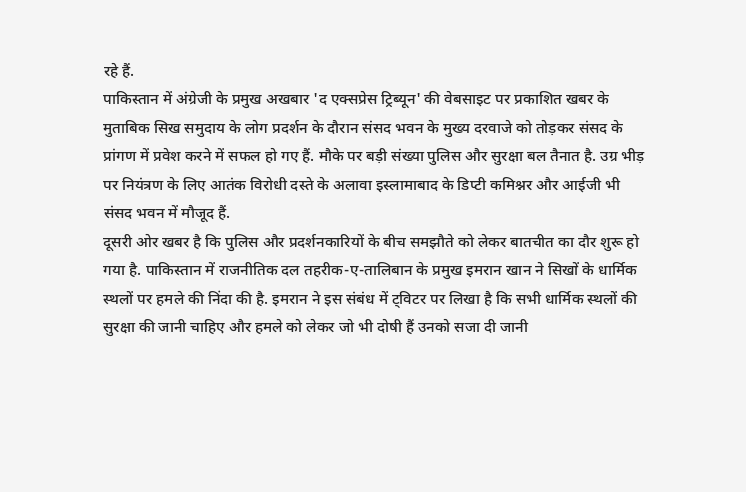रहे हैं.
पाकिस्तान में अंग्रेजी के प्रमुख अखबार 'द एक्सप्रेस ट्रिब्यून' की वेबसाइट पर प्रकाशित खबर के मुताबिक सिख समुदाय के लोग प्रदर्शन के दौरान संसद भवन के मुख्य दरवाजे को तोड़कर संसद के प्रांगण में प्रवेश करने में सफल हो गए हैं. मौके पर बड़ी संख्या पुलिस और सुरक्षा बल तैनात है. उग्र भीड़ पर नियंत्रण के लिए आतंक विरोधी दस्ते के अलावा इस्लामाबाद के डिप्टी कमिश्नर और आईजी भी संसद भवन में मौजूद हैं.
दूसरी ओर खबर है कि पुलिस और प्रदर्शनकारियों के बीच समझौते को लेकर बातचीत का दौर शुरू हो गया है. पाकिस्तान में राजनीतिक दल तहरीक-ए-तालिबान के प्रमुख इमरान खान ने सिखों के धार्मिक स्थलों पर हमले की निंदा की है. इमरान ने इस संबंध में ट्विटर पर लिखा है कि सभी धार्मिक स्थलों की सुरक्षा की जानी चाहिए और हमले को लेकर जो भी दोषी हैं उनको सजा दी जानी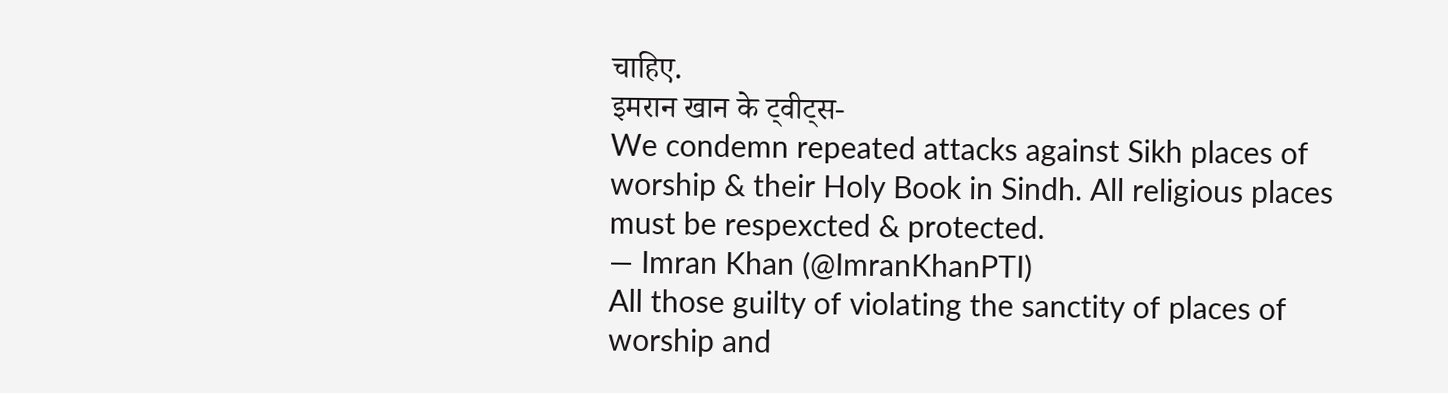चाहिए.
इमरान खान के ट्वीट्स-
We condemn repeated attacks against Sikh places of worship & their Holy Book in Sindh. All religious places must be respexcted & protected.
— Imran Khan (@ImranKhanPTI)
All those guilty of violating the sanctity of places of worship and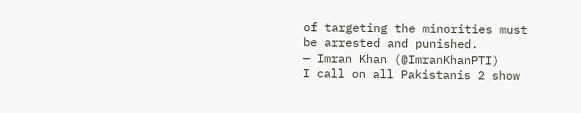of targeting the minorities must be arrested and punished.
— Imran Khan (@ImranKhanPTI)
I call on all Pakistanis 2 show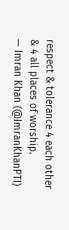respect & tolerance 4 each other & 4 all places of worship.
— Imran Khan (@ImranKhanPTI)